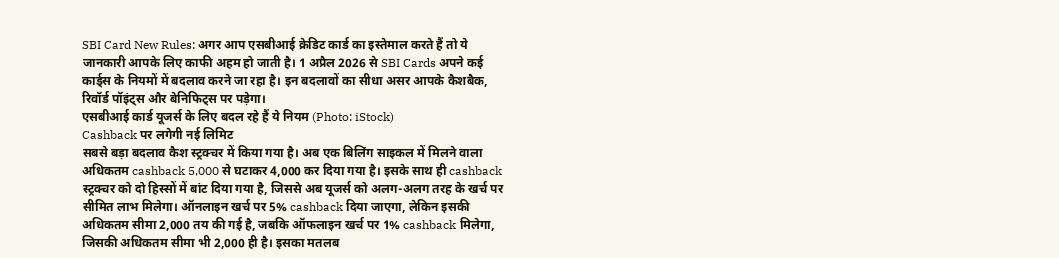SBI Card New Rules: अगर आप एसबीआई क्रेडिट कार्ड का इस्तेमाल करते हैं तो ये जानकारी आपके लिए काफी अहम हो जाती है। 1 अप्रैल 2026 से SBI Cards अपने कई कार्ड्स के नियमों में बदलाव करने जा रहा है। इन बदलावों का सीधा असर आपके कैशबैक, रिवॉर्ड पॉइंट्स और बेनिफिट्स पर पड़ेगा।
एसबीआई कार्ड यूजर्स के लिए बदल रहे हैं ये नियम (Photo: iStock)
Cashback पर लगेगी नई लिमिट
सबसे बड़ा बदलाव कैश स्ट्रक्चर में किया गया है। अब एक बिलिंग साइकल में मिलने वाला अधिकतम cashback 5,000 से घटाकर 4,000 कर दिया गया है। इसके साथ ही cashback स्ट्रक्चर को दो हिस्सों में बांट दिया गया है, जिससे अब यूजर्स को अलग-अलग तरह के खर्च पर सीमित लाभ मिलेगा। ऑनलाइन खर्च पर 5% cashback दिया जाएगा, लेकिन इसकी अधिकतम सीमा 2,000 तय की गई है, जबकि ऑफलाइन खर्च पर 1% cashback मिलेगा, जिसकी अधिकतम सीमा भी 2,000 ही है। इसका मतलब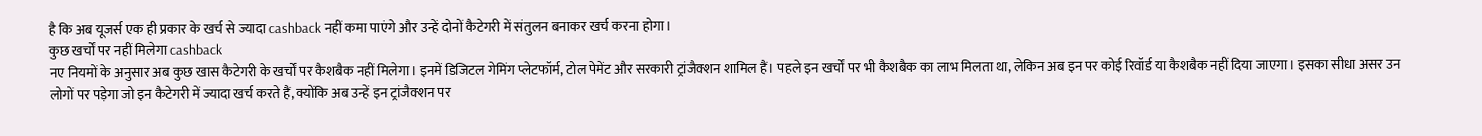है कि अब यूजर्स एक ही प्रकार के खर्च से ज्यादा cashback नहीं कमा पाएंगे और उन्हें दोनों कैटेगरी में संतुलन बनाकर खर्च करना होगा।
कुछ खर्चों पर नहीं मिलेगा cashback
नए नियमों के अनुसार अब कुछ खास कैटेगरी के खर्चों पर कैशबैक नहीं मिलेगा। इनमें डिजिटल गेमिंग प्लेटफॉर्म, टोल पेमेंट और सरकारी ट्रांजैक्शन शामिल हैं। पहले इन खर्चों पर भी कैशबैक का लाभ मिलता था, लेकिन अब इन पर कोई रिवॉर्ड या कैशबैक नहीं दिया जाएगा। इसका सीधा असर उन लोगों पर पड़ेगा जो इन कैटेगरी में ज्यादा खर्च करते हैं, क्योंकि अब उन्हें इन ट्रांजैक्शन पर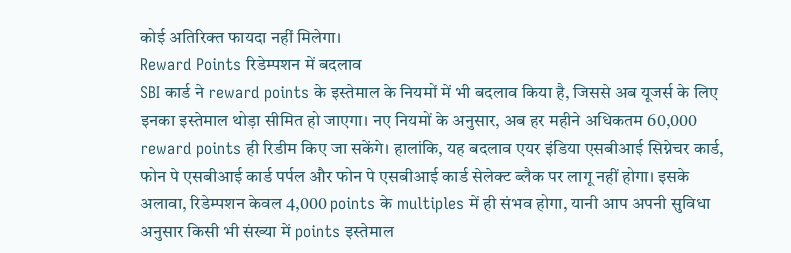कोई अतिरिक्त फायदा नहीं मिलेगा।
Reward Points रिडेम्पशन में बदलाव
SBI कार्ड ने reward points के इस्तेमाल के नियमों में भी बदलाव किया है, जिससे अब यूजर्स के लिए इनका इस्तेमाल थोड़ा सीमित हो जाएगा। नए नियमों के अनुसार, अब हर महीने अधिकतम 60,000 reward points ही रिडीम किए जा सकेंगे। हालांकि, यह बदलाव एयर इंडिया एसबीआई सिग्नेचर कार्ड, फोन पे एसबीआई कार्ड पर्पल और फोन पे एसबीआई कार्ड सेलेक्ट ब्लैक पर लागू नहीं होगा। इसके अलावा, रिडेम्पशन केवल 4,000 points के multiples में ही संभव होगा, यानी आप अपनी सुविधा अनुसार किसी भी संख्या में points इस्तेमाल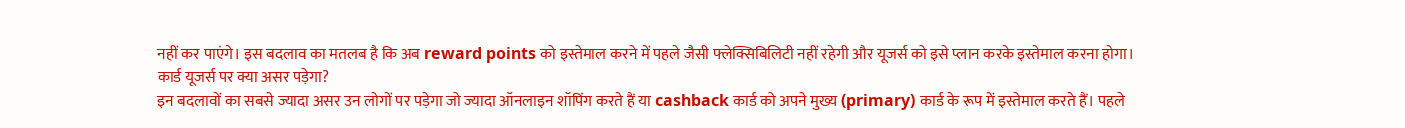नहीं कर पाएंगे। इस बदलाव का मतलब है कि अब reward points को इस्तेमाल करने में पहले जैसी फ्लेक्सिबिलिटी नहीं रहेगी और यूजर्स को इसे प्लान करके इस्तेमाल करना होगा।
कार्ड यूजर्स पर क्या असर पड़ेगा?
इन बदलावों का सबसे ज्यादा असर उन लोगों पर पड़ेगा जो ज्यादा ऑनलाइन शॉपिंग करते हैं या cashback कार्ड को अपने मुख्य (primary) कार्ड के रूप में इस्तेमाल करते हैं। पहले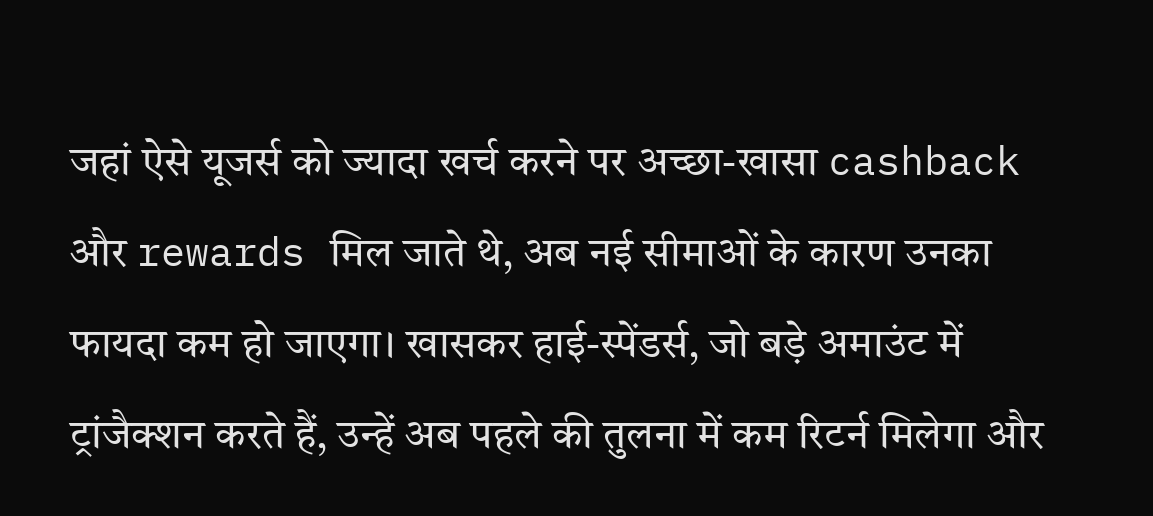जहां ऐसे यूजर्स को ज्यादा खर्च करने पर अच्छा-खासा cashback और rewards मिल जाते थे, अब नई सीमाओं के कारण उनका फायदा कम हो जाएगा। खासकर हाई-स्पेंडर्स, जो बड़े अमाउंट में ट्रांजैक्शन करते हैं, उन्हें अब पहले की तुलना में कम रिटर्न मिलेगा और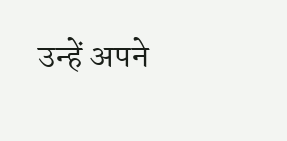उन्हें अपने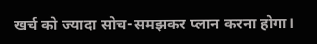खर्च को ज्यादा सोच-समझकर प्लान करना होगा।